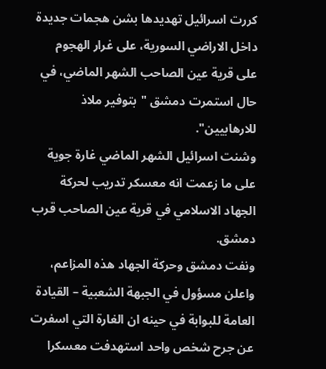كررت اسرائيل تهديدها بشن هجمات جديدة داخل الاراضي السورية، على غرار الهجوم على قرية عين الصاحب الشهر الماضي، في حال استمرت دمشق "بتوفير ملاذ للارهابيين".
وشنت اسرائيل الشهر الماضي غارة جوية على ما زعمت انه معسكر تدريب لحركة الجهاد الاسلامي في قرية عين الصاحب قرب دمشق.
ونفت دمشق وحركة الجهاد هذه المزاعم، واعلن مسؤول في الجبهة الشعبية – القيادة العامة للبوابة في حينه ان الغارة التي اسفرت عن جرح شخص واحد استهدفت معسكرا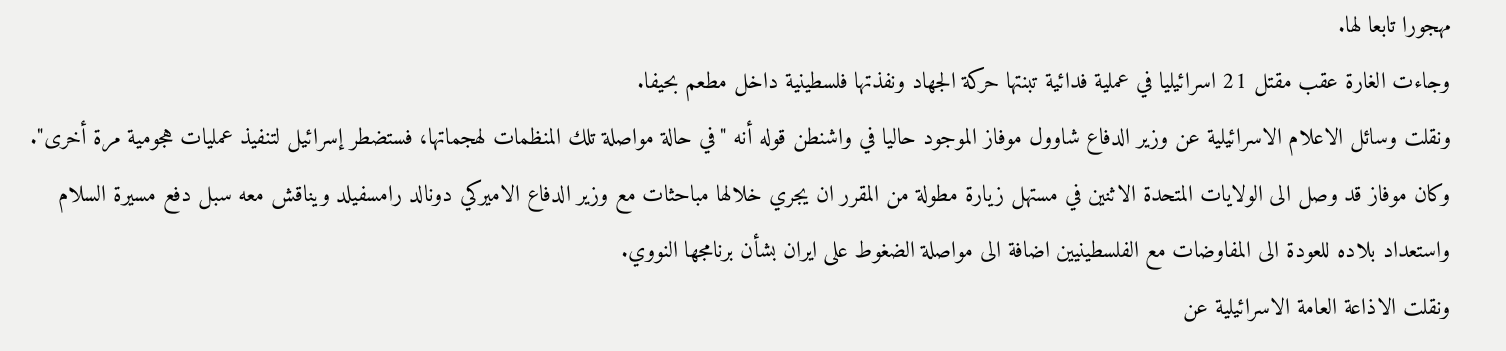مهجورا تابعا لها.
وجاءت الغارة عقب مقتل 21 اسرائيليا في عملية فدائية تبنتها حركة الجهاد ونفذتها فلسطينية داخل مطعم بحيفا.
ونقلت وسائل الاعلام الاسرائيلية عن وزير الدفاع شاوول موفاز الموجود حاليا في واشنطن قوله أنه "في حالة مواصلة تلك المنظمات لهجماتها، فستضطر إسرائيل لتنفيذ عمليات هجومية مرة أخرى".
وكان موفاز قد وصل الى الولايات المتحدة الاثنين في مستهل زيارة مطولة من المقرر ان يجري خلالها مباحثات مع وزير الدفاع الاميركي دونالد رامسفيلد ويناقش معه سبل دفع مسيرة السلام واستعداد بلاده للعودة الى المفاوضات مع الفلسطينيين اضافة الى مواصلة الضغوط على ايران بشأن برنامجها النووي.
ونقلت الاذاعة العامة الاسرائيلية عن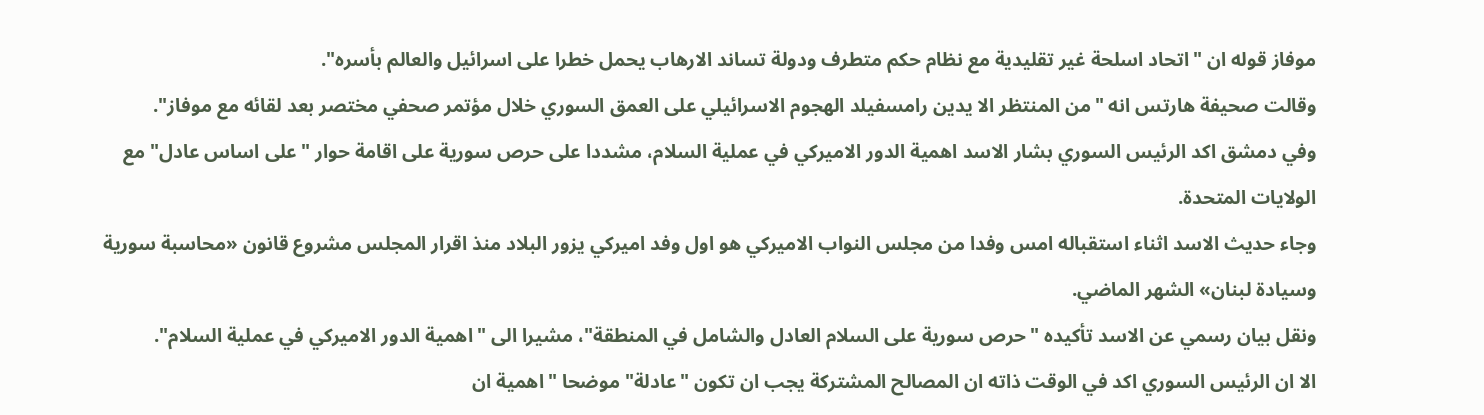موفاز قوله ان "اتحاد اسلحة غير تقليدية مع نظام حكم متطرف ودولة تساند الارهاب يحمل خطرا على اسرائيل والعالم بأسره".
وقالت صحيفة هارتس انه "من المنتظر الا يدين رامسفيلد الهجوم الاسرائيلي على العمق السوري خلال مؤتمر صحفي مختصر بعد لقائه مع موفاز".
وفي دمشق اكد الرئيس السوري بشار الاسد اهمية الدور الاميركي في عملية السلام، مشددا على حرص سورية على اقامة حوار "على اساس عادل" مع الولايات المتحدة.
وجاء حديث الاسد اثناء استقباله امس وفدا من مجلس النواب الاميركي هو اول وفد اميركي يزور البلاد منذ اقرار المجلس مشروع قانون «محاسبة سورية وسيادة لبنان» الشهر الماضي.
ونقل بيان رسمي عن الاسد تأكيده "حرص سورية على السلام العادل والشامل في المنطقة"، مشيرا الى "اهمية الدور الاميركي في عملية السلام".
الا ان الرئيس السوري اكد في الوقت ذاته ان المصالح المشتركة يجب ان تكون "عادلة" موضحا "اهمية ان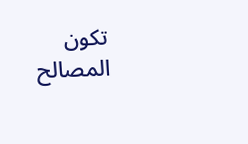تكون المصالح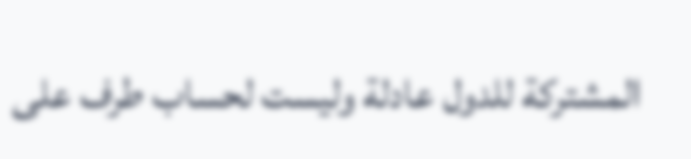المشتركة للدول عادلة وليست لحساب طرف على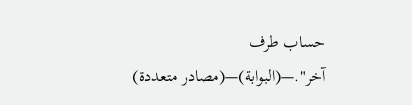حساب طرف آخر".—(البوابة)—(مصادر متعددة)